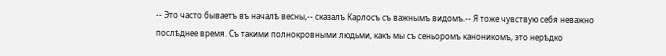-- Это часто бываетъ въ началѣ весны,-- сказалъ Карлосъ съ важнымъ видомъ.-- Я тоже чувствую себя неважно послѣднее время. Съ такими полнокровными людьми, какъ мы съ сеньоромъ каноникомъ, это нерѣдко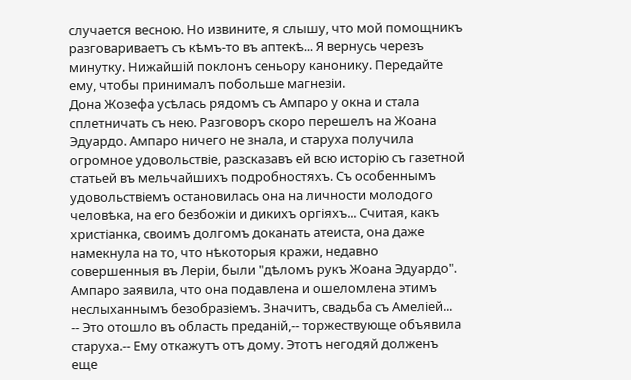случается весною. Но извините, я слышу, что мой помощникъ разговариваетъ съ кѣмъ-то въ аптекѣ... Я вернусь черезъ минутку. Нижайшій поклонъ сеньору канонику. Передайте ему, чтобы принималъ побольше магнезіи.
Дона Жозефа усѣлась рядомъ съ Ампаро у окна и стала сплетничать съ нею. Разговоръ скоро перешелъ на Жоана Эдуардо. Ампаро ничего не знала, и старуха получила огромное удовольствіе, разсказавъ ей всю исторію съ газетной статьей въ мельчайшихъ подробностяхъ. Съ особеннымъ удовольствіемъ остановилась она на личности молодого человѣка, на его безбожіи и дикихъ оргіяхъ... Считая, какъ христіанка, своимъ долгомъ доканать атеиста, она даже намекнула на то, что нѣкоторыя кражи, недавно совершенныя въ Леріи, были "дѣломъ рукъ Жоана Эдуардо".
Ампаро заявила, что она подавлена и ошеломлена этимъ неслыханнымъ безобразіемъ. Значитъ, свадьба съ Амеліей...
-- Это отошло въ область преданій,-- торжествующе объявила старуха.-- Ему откажутъ отъ дому. Этотъ негодяй долженъ еще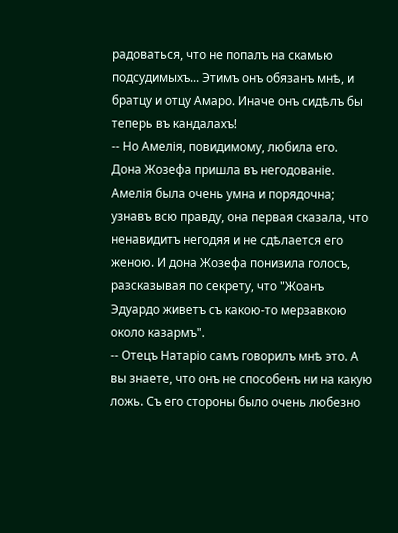радоваться, что не попалъ на скамью подсудимыхъ... Этимъ онъ обязанъ мнѣ, и братцу и отцу Амаро. Иначе онъ сидѣлъ бы теперь въ кандалахъ!
-- Но Амелія, повидимому, любила его.
Дона Жозефа пришла въ негодованіе. Амелія была очень умна и порядочна; узнавъ всю правду, она первая сказала, что ненавидитъ негодяя и не сдѣлается его женою. И дона Жозефа понизила голосъ, разсказывая по секрету, что "Жоанъ Эдуардо живетъ съ какою-то мерзавкою около казармъ".
-- Отецъ Натаріо самъ говорилъ мнѣ это. А вы знаете, что онъ не способенъ ни на какую ложь. Съ его стороны было очень любезно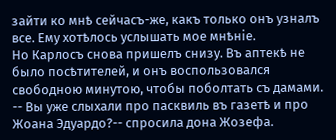зайти ко мнѣ сейчасъ-же, какъ только онъ узналъ все. Ему хотѣлось услышать мое мнѣніе.
Но Карлосъ снова пришелъ снизу. Въ аптекѣ не было посѣтителей, и онъ воспользовался свободною минутою, чтобы поболтать съ дамами.
-- Вы уже слыхали про пасквиль въ газетѣ и про Жоана Эдуардо?-- спросила дона Жозефа.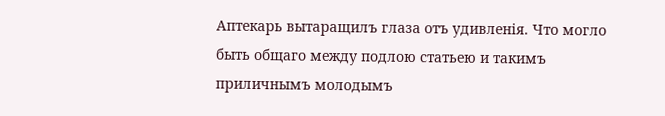Аптекарь вытаращилъ глаза отъ удивленія. Что могло быть общаго между подлою статьею и такимъ приличнымъ молодымъ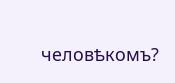человѣкомъ?